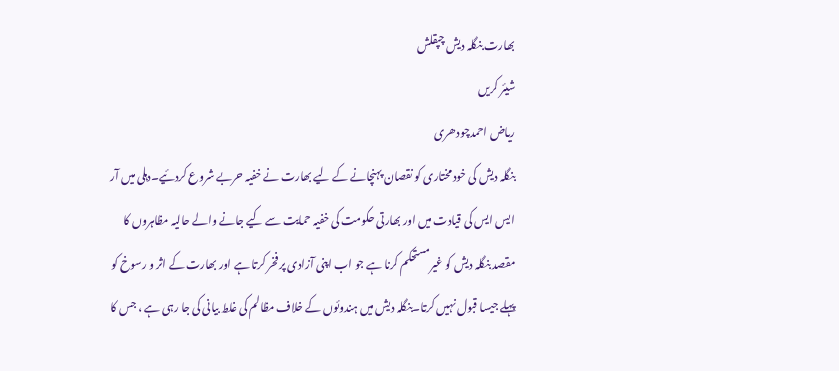بھارت بنگلہ دیش چپقلش
شیئر کریں
ریاض احمدچودھری
بنگلہ دیش کی خود مختاری کو نقصان پہنچانے کے لیے بھارت نے خفیہ حربے شروع کردئیے۔دہلی میں آر ایس ایس کی قیادت میں اور بھارتی حکومت کی خفیہ حمایت سے کیے جانے والے حالیہ مظاہروں کا مقصد بنگلہ دیش کو غیرمستحکم کرنا ہے جو اب اپنی آزادی پر فخر کرتا ہے اور بھارت کے اثر و رسوخ کو پہلے جیسا قبول نہیں کرتا۔بنگلہ دیش میں ہندوئوں کے خلاف مظالم کی غلط بیانی کی جا رہی ہے ، جس کا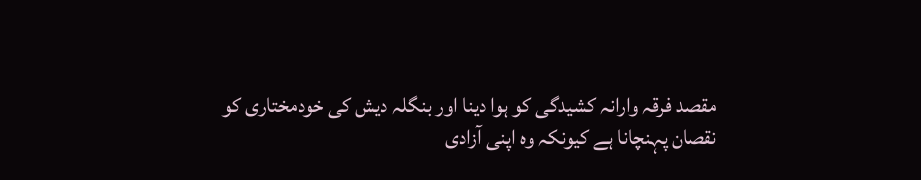مقصد فرقہ وارانہ کشیدگی کو ہوا دینا اور بنگلہ دیش کی خودمختاری کو نقصان پہنچانا ہے کیونکہ وہ اپنی آزادی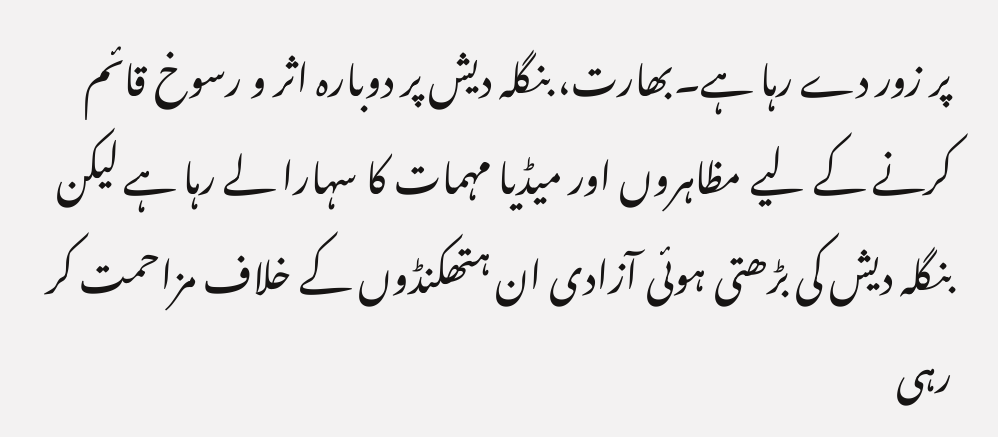پر زور دے رہا ہے۔بھارت، بنگلہ دیش پر دوبارہ اثر و رسوخ قائم کرنے کے لیے مظاہروں اور میڈیا مہمات کا سہارا لے رہا ہے لیکن بنگلہ دیش کی بڑھتی ہوئی آزادی ان ہتھکنڈوں کے خلاف مزاحمت کر رہی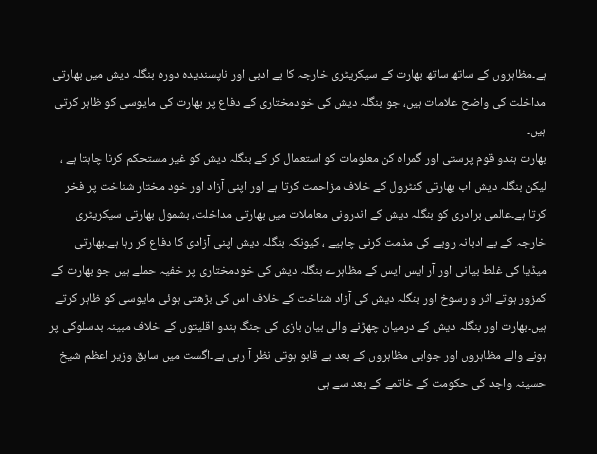ہے۔مظاہروں کے ساتھ ساتھ بھارت کے سیکریٹری خارجہ کا بے ادبی اور ناپسندیدہ دورہ بنگلہ دیش میں بھارتی مداخلت کی واضح علامات ہیں، جو بنگلہ دیش کی خودمختاری کے دفاع پر بھارت کی مایوسی کو ظاہر کرتی ہیں۔
بھارت ہندو قوم پرستی اور گمراہ کن معلومات کو استعمال کر کے بنگلہ دیش کو غیر مستحکم کرنا چاہتا ہے ، لیکن بنگلہ دیش اب بھارتی کنٹرول کے خلاف مزاحمت کرتا ہے اور اپنی آزاد اور خود مختار شناخت پر فخر کرتا ہے۔عالمی برادری کو بنگلہ دیش کے اندرونی معاملات میں بھارتی مداخلت، بشمول بھارتی سیکریٹری خارجہ کے بے ادبانہ رویے کی مذمت کرنی چاہیے ، کیونکہ بنگلہ دیش اپنی آزادی کا دفاع کر رہا ہے۔بھارتی میڈیا کی غلط بیانی اور آر ایس ایس کے مظاہرے بنگلہ دیش کی خودمختاری پر خفیہ حملے ہیں جو بھارت کے کمزور ہوتے اثر و رسوخ اور بنگلہ دیش کی آزاد شناخت کے خلاف اس کی بڑھتی ہوئی مایوسی کو ظاہر کرتے ہیں۔بھارت اور بنگلہ دیش کے درمیان چھڑنے والی بیان بازی کی جنگ ہندو اقلیتوں کے خلاف مبینہ بدسلوکی پر ہونے والے مظاہروں اور جوابی مظاہروں کے بعد بے قابو ہوتی نظر آ رہی ہے۔اگست میں سابق وزیر اعظم شیخ حسینہ واجد کی حکومت کے خاتمے کے بعد سے ہی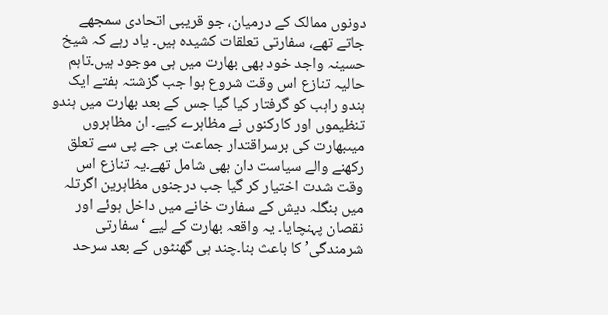دونوں ممالک کے درمیان، جو قریبی اتحادی سمجھے جاتے تھے، سفارتی تعلقات کشیدہ ہیں۔ یاد رہے کہ شیخ حسینہ واجد خود بھی بھارت میں ہی موجود ہیں۔تاہم حالیہ تنازع اس وقت شروع ہوا جب گزشتہ ہفتے ایک ہندو راہب کو گرفتار کیا گیا جس کے بعد بھارت میں ہندو تنظیموں اور کارکنوں نے مظاہرے کیے۔ ان مظاہروں میںبھارت کی برسراقتدار جماعت بی جے پی سے تعلق رکھنے والے سیاست دان بھی شامل تھے۔یہ تنازع اس وقت شدت اختیار کر گیا جب درجنوں مظاہرین اگرتلہ میں بنگلہ دیش کے سفارت خانے میں داخل ہوئے اور نقصان پہنچایا۔ یہ واقعہ بھارت کے لیے ‘سفارتی شرمندگی’ کا باعث بنا۔چند ہی گھنٹوں کے بعد سرحد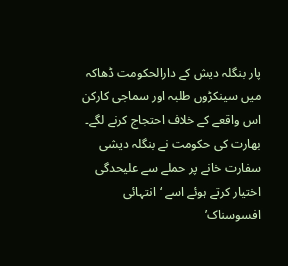پار بنگلہ دیش کے دارالحکومت ڈھاکہ میں سینکڑوں طلبہ اور سماجی کارکن اس واقعے کے خلاف احتجاج کرنے لگے۔ بھارت کی حکومت نے بنگلہ دیشی سفارت خانے پر حملے سے علیحدگی اختیار کرتے ہوئے اسے ‘انتہائی افسوسناک’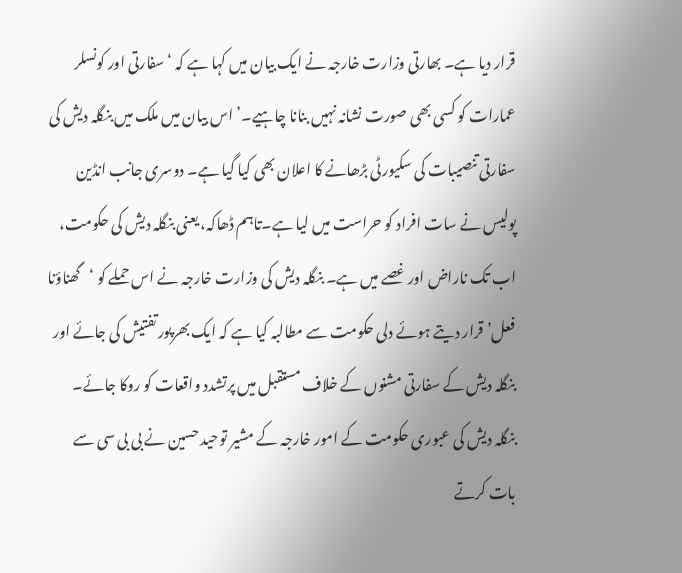قرار دیا ہے۔ بھارتی وزارت خارجہ نے ایک بیان میں کہا ہے کہ ‘سفارتی اور کونسلر عمارات کو کسی بھی صورت نشانہ نہیں بنانا چاہیے۔’ اس بیان میں ملک میں بنگلہ دیش کی سفارتی تنصیبات کی سکیورٹی بڑھانے کا اعلان بھی کیا گیا ہے۔ دوسری جانب انڈین پولیس نے سات افراد کو حراست میں لیا ہے۔تاہم ڈھاکہ، یعنی بنگلہ دیش کی حکومت، اب تک ناراض اور غصے میں ہے۔ بنگلہ دیش کی وزارت خارجہ نے اس حملے کو ‘گھناؤنا فعل’ قرار دیتے ہوئے دلی حکومت سے مطالبہ کیا ہے کہ ایک بھرپور تفتیش کی جائے اور بنگلہ دیش کے سفارتی مشنوں کے خلاف مستقبل میں پرتشدد واقعات کو روکا جائے۔
بنگلہ دیش کی عبوری حکومت کے امور خارجہ کے مشیر توحید حسین نے بی بی سی سے بات کرتے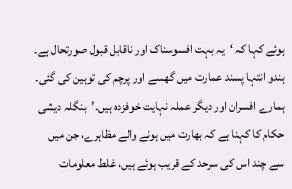ہوئے کہا کہ ‘یہ بہت افسوسناک اور ناقابل قبول صورتحال ہے۔ ہندو انتہا پسند عمارت میں گھسے اور پرچم کی توہین کی گئی۔ ہمارے افسران اور دیگر عملہ نہایت خوفزدہ ہیں۔’بنگلہ دیشی حکام کا کہنا ہے کہ بھارت میں ہونے والے مظاہرے، جن میں سے چند اس کی سرحد کے قریب ہوئے ہیں، غلط معلومات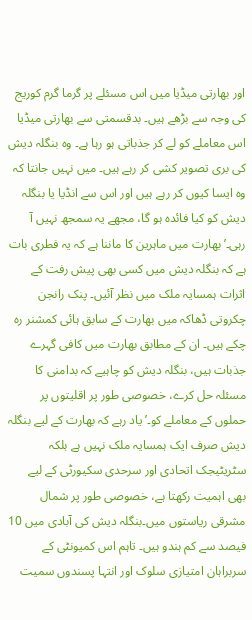اور بھارتی میڈیا میں اس مسئلے پر گرما گرم کوریج کی وجہ سے بڑھے ہیں۔ بدقسمتی سے بھارتی میڈیا اس معاملے کو لے کر جذباتی ہو رہا ہے۔ وہ بنگلہ دیش کی بری تصویر کشی کر رہے ہیں۔ میں نہیں جانتا کہ وہ ایسا کیوں کر رہے ہیں اور اس سے انڈیا یا بنگلہ دیش کو کیا فائدہ ہو گا، مجھے یہ سمجھ نہیں آ رہی۔’بھارت میں ماہرین کا ماننا ہے کہ یہ فطری بات ہے کہ بنگلہ دیش میں کسی بھی پیش رفت کے اثرات ہمسایہ ملک میں نظر آئیں۔ پنک رانجن چکروتی ڈھاکہ میں بھارت کے سابق ہائی کمشنر رہ چکے ہیں۔ ان کے مطابق بھارت میں کافی گہرے جذبات ہیں، بنگلہ دیش کو چاہیے کہ بدامنی کا مسئلہ حل کرے، خصوصی طور پر اقلیتوں پر حملوں کے معاملے کو۔’یاد رہے کہ بھارت کے لیے بنگلہ دیش صرف ایک ہمسایہ ملک نہیں ہے بلکہ سٹریٹیجک اتحادی اور سرحدی سکیورٹی کے لیے بھی اہمیت رکھتا ہے، خصوصی طور پر شمال مشرقی ریاستوں میں۔بنگلہ دیش کی آبادی میں 10 فیصد سے کم ہندو ہیں۔ تاہم اس کمیونٹی کے سربراہان امتیازی سلوک اور انتہا پسندوں سمیت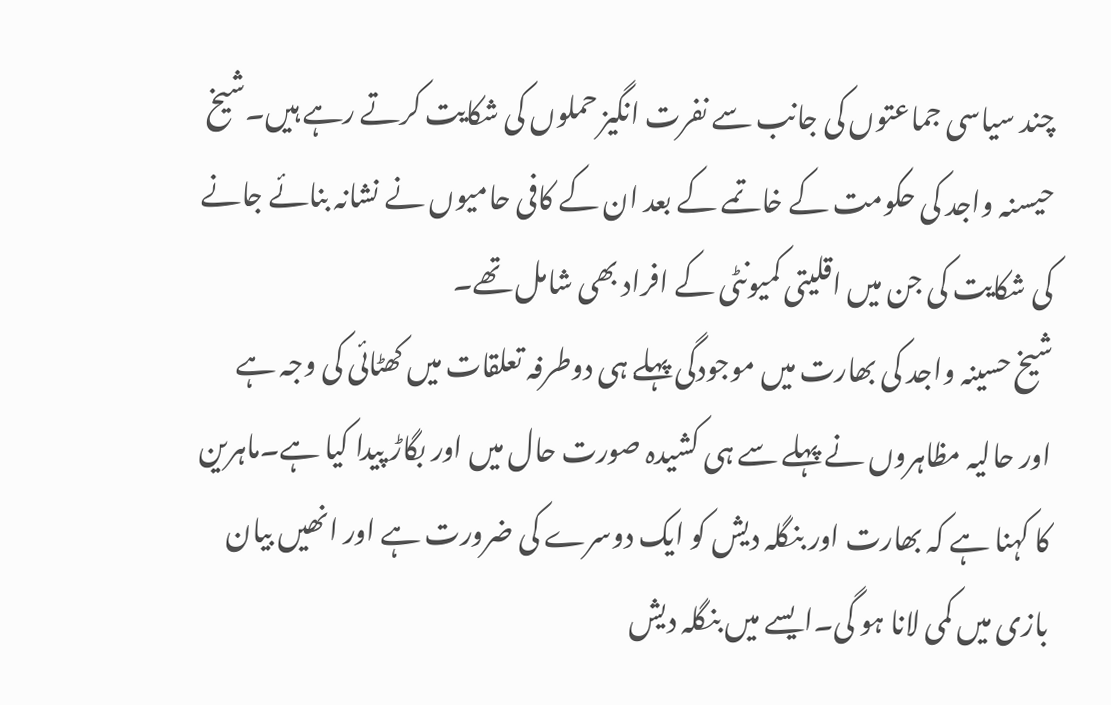چند سیاسی جماعتوں کی جانب سے نفرت انگیز حملوں کی شکایت کرتے رہے ہیں۔شیخ حیسنہ واجد کی حکومت کے خاتمے کے بعد ان کے کافی حامیوں نے نشانہ بنائے جانے کی شکایت کی جن میں اقلیتی کمیونٹی کے افراد بھی شامل تھے۔
شیخ حسینہ واجد کی بھارت میں موجودگی پہلے ہی دوطرفہ تعلقات میں کھٹائی کی وجہ ہے اور حالیہ مظاہروں نے پہلے سے ہی کشیدہ صورت حال میں اور بگاڑ پیدا کیا ہے۔ماہرین کا کہنا ہے کہ بھارت اور بنگلہ دیش کو ایک دوسرے کی ضرورت ہے اور انھیں بیان بازی میں کمی لانا ہو گی۔ایسے میں بنگلہ دیش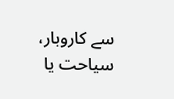سے کاروبار، سیاحت یا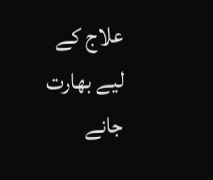علاج کے لیے بھارت جانے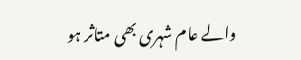والے عام شہری بھی متاثر ہو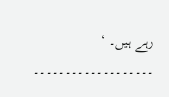رہے ہیں۔ ‘
۔۔۔۔۔۔۔۔۔۔۔۔۔۔۔۔۔۔۔